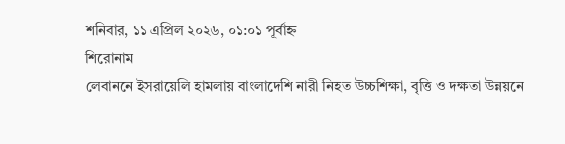শনিবার, ১১ এপ্রিল ২০২৬, ০১:০১ পূর্বাহ্ন
শিরোনাম
লেবাননে ইসরায়েলি হামলায় বাংলাদেশি নারী নিহত উচ্চশিক্ষা, বৃত্তি ও দক্ষতা উন্নয়নে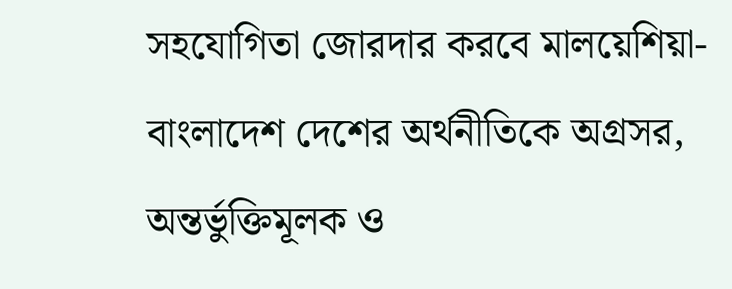সহযোগিতা জোরদার করবে মালয়েশিয়া-বাংলাদেশ দেশের অর্থনীতিকে অগ্রসর, অন্তর্ভুক্তিমূলক ও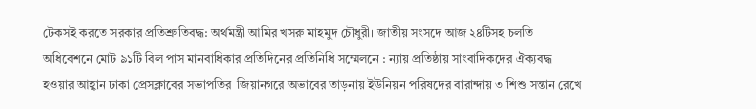টেকসই করতে সরকার প্রতিশ্রুতিবদ্ধ: অর্থমন্ত্রী আমির খসরু মাহমুদ চৌধুরী। জাতীয় সংসদে আজ ২৪টিসহ চলতি অধিবেশনে মোট ৯১টি বিল পাস মানবাধিকার প্রতিদিনের প্রতিনিধি সম্মেলনে : ন্যায় প্রতিষ্ঠায় সাংবাদিকদের ঐক্যবদ্ধ হওয়ার আহ্বান ঢাকা প্রেসক্লাবের সভাপতির  জিয়ানগরে অভাবের তাড়নায় ইউনিয়ন পরিষদের বারান্দায় ৩ শিশু সন্তান রেখে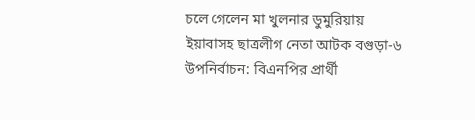চলে গেলেন মা খুলনার ডুমুরিয়ায় ইয়াবাসহ ছাত্রলীগ নেতা আটক বগুড়া-৬ উপনির্বাচন: বিএনপির প্রার্থী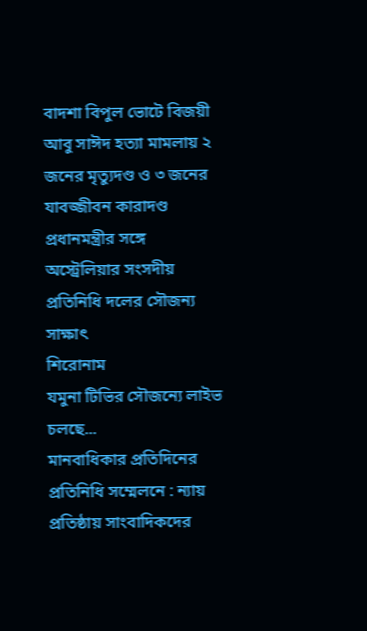বাদশা বিপুল ভোটে বিজয়ী আবু সাঈদ হত্যা মামলায় ২ জনের মৃত্যুদণ্ড ও ৩ জনের যাবজ্জীবন কারাদণ্ড প্রধানমন্ত্রীর সঙ্গে অস্ট্রেলিয়ার সংসদীয় প্রতিনিধি দলের সৌজন্য সাক্ষাৎ
শিরোনাম
যমুনা টিভির সৌজন্যে লাইভ চলছে...
মানবাধিকার প্রতিদিনের প্রতিনিধি সম্মেলনে : ন্যায় প্রতিষ্ঠায় সাংবাদিকদের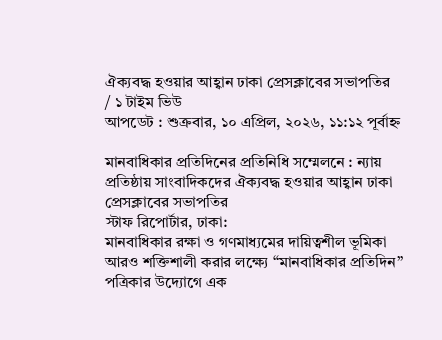ঐক্যবদ্ধ হওয়ার আহ্বান ঢাকা প্রেসক্লাবের সভাপতির
/ ১ টাইম ভিউ
আপডেট : শুক্রবার, ১০ এপ্রিল, ২০২৬, ১১:১২ পূর্বাহ্ন

মানবাধিকার প্রতিদিনের প্রতিনিধি সম্মেলনে : ন্যায় প্রতিষ্ঠায় সাংবাদিকদের ঐক্যবদ্ধ হওয়ার আহ্বান ঢাকা প্রেসক্লাবের সভাপতির
স্টাফ রিপোর্টার, ঢাকা:
মানবাধিকার রক্ষা ও গণমাধ্যমের দায়িত্বশীল ভূমিকা আরও শক্তিশালী করার লক্ষ্যে “মানবাধিকার প্রতিদিন” পত্রিকার উদ্যোগে এক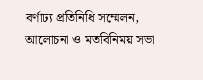বর্ণাঢ্য প্রতিনিধি সম্মেলন, আলোচনা ও মতবিনিময় সভা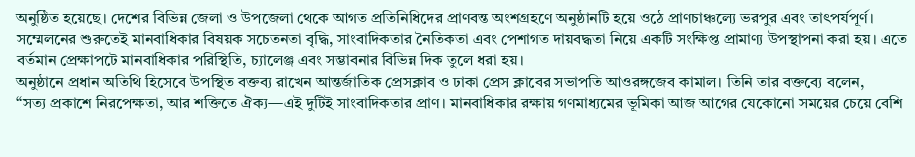অনুষ্ঠিত হয়েছে। দেশের বিভিন্ন জেলা ও উপজেলা থেকে আগত প্রতিনিধিদের প্রাণবন্ত অংশগ্রহণে অনুষ্ঠানটি হয়ে ওঠে প্রাণচাঞ্চল্যে ভরপুর এবং তাৎপর্যপূর্ণ।
সম্মেলনের শুরুতেই মানবাধিকার বিষয়ক সচেতনতা বৃদ্ধি, সাংবাদিকতার নৈতিকতা এবং পেশাগত দায়বদ্ধতা নিয়ে একটি সংক্ষিপ্ত প্রামাণ্য উপস্থাপনা করা হয়। এতে বর্তমান প্রেক্ষাপটে মানবাধিকার পরিস্থিতি, চ্যালেঞ্জ এবং সম্ভাবনার বিভিন্ন দিক তুলে ধরা হয়।
অনুষ্ঠানে প্রধান অতিথি হিসেবে উপস্থিত বক্তব্য রাখেন আন্তর্জাতিক প্রেসক্লাব ও ঢাকা প্রেস ক্লাবের সভাপতি আওরঙ্গজেব কামাল। তিনি তার বক্তব্যে বলেন,
“সত্য প্রকাশে নিরপেক্ষতা, আর শক্তিতে ঐক্য—এই দুটিই সাংবাদিকতার প্রাণ। মানবাধিকার রক্ষায় গণমাধ্যমের ভূমিকা আজ আগের যেকোনো সময়ের চেয়ে বেশি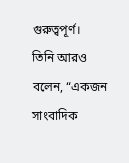গুরুত্বপূর্ণ।
তিনি আরও বলেন, “একজন সাংবাদিক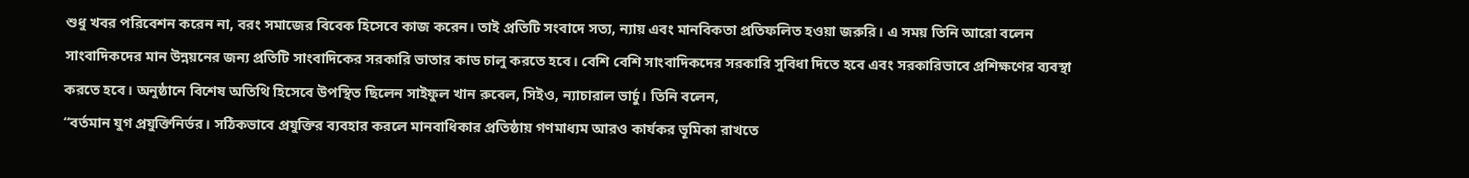শুধু খবর পরিবেশন করেন না, বরং সমাজের বিবেক হিসেবে কাজ করেন। তাই প্রতিটি সংবাদে সত্য, ন্যায় এবং মানবিকতা প্রতিফলিত হওয়া জরুরি। এ সময় তিনি আরো বলেন সাংবাদিকদের মান উন্নয়নের জন্য প্রতিটি সাংবাদিকের সরকারি ভাতার কাড চালু করতে হবে। বেশি বেশি সাংবাদিকদের সরকারি সুবিধা দিতে হবে এবং সরকারিভাবে প্রশিক্ষণের ব্যবস্থা করতে হবে। অনুষ্ঠানে বিশেষ অতিথি হিসেবে উপস্থিত ছিলেন সাইফুল খান রুবেল, সিইও, ন্যাচারাল ভার্চু। তিনি বলেন,
“বর্তমান যুগ প্রযুক্তিনির্ভর। সঠিকভাবে প্রযুক্তির ব্যবহার করলে মানবাধিকার প্রতিষ্ঠায় গণমাধ্যম আরও কার্যকর ভূমিকা রাখতে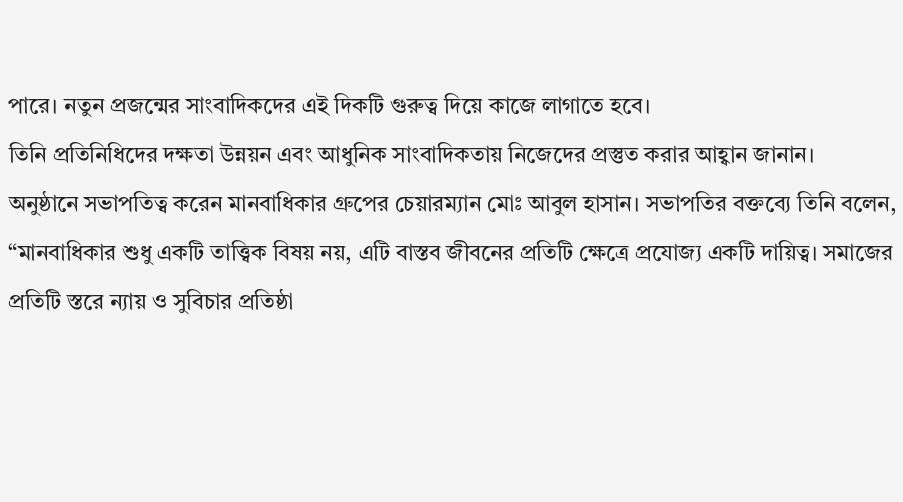পারে। নতুন প্রজন্মের সাংবাদিকদের এই দিকটি গুরুত্ব দিয়ে কাজে লাগাতে হবে।
তিনি প্রতিনিধিদের দক্ষতা উন্নয়ন এবং আধুনিক সাংবাদিকতায় নিজেদের প্রস্তুত করার আহ্বান জানান।
অনুষ্ঠানে সভাপতিত্ব করেন মানবাধিকার গ্রুপের চেয়ারম্যান মোঃ আবুল হাসান। সভাপতির বক্তব্যে তিনি বলেন,
“মানবাধিকার শুধু একটি তাত্ত্বিক বিষয় নয়, এটি বাস্তব জীবনের প্রতিটি ক্ষেত্রে প্রযোজ্য একটি দায়িত্ব। সমাজের প্রতিটি স্তরে ন্যায় ও সুবিচার প্রতিষ্ঠা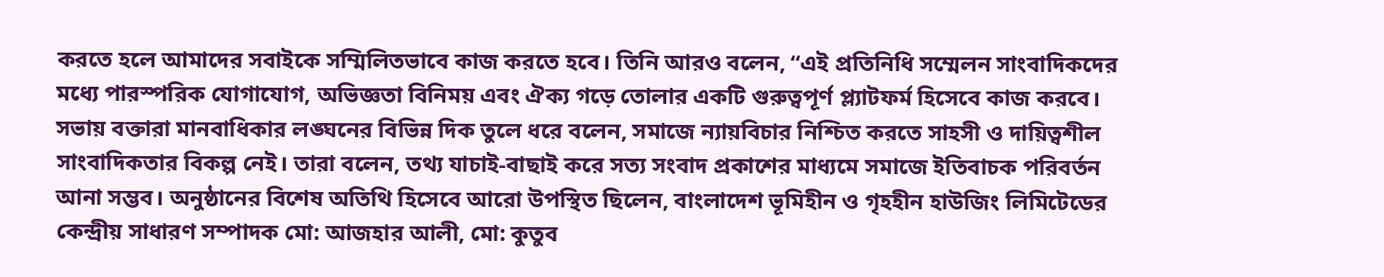করতে হলে আমাদের সবাইকে সম্মিলিতভাবে কাজ করতে হবে। তিনি আরও বলেন, “এই প্রতিনিধি সম্মেলন সাংবাদিকদের মধ্যে পারস্পরিক যোগাযোগ, অভিজ্ঞতা বিনিময় এবং ঐক্য গড়ে তোলার একটি গুরুত্বপূর্ণ প্ল্যাটফর্ম হিসেবে কাজ করবে।
সভায় বক্তারা মানবাধিকার লঙ্ঘনের বিভিন্ন দিক তুলে ধরে বলেন, সমাজে ন্যায়বিচার নিশ্চিত করতে সাহসী ও দায়িত্বশীল সাংবাদিকতার বিকল্প নেই। তারা বলেন, তথ্য যাচাই-বাছাই করে সত্য সংবাদ প্রকাশের মাধ্যমে সমাজে ইতিবাচক পরিবর্তন আনা সম্ভব। অনুষ্ঠানের বিশেষ অতিথি হিসেবে আরো উপস্থিত ছিলেন, বাংলাদেশ ভূমিহীন ও গৃহহীন হাউজিং লিমিটেডের কেন্দ্রীয় সাধারণ সম্পাদক মো: আজহার আলী, মো: কুতুব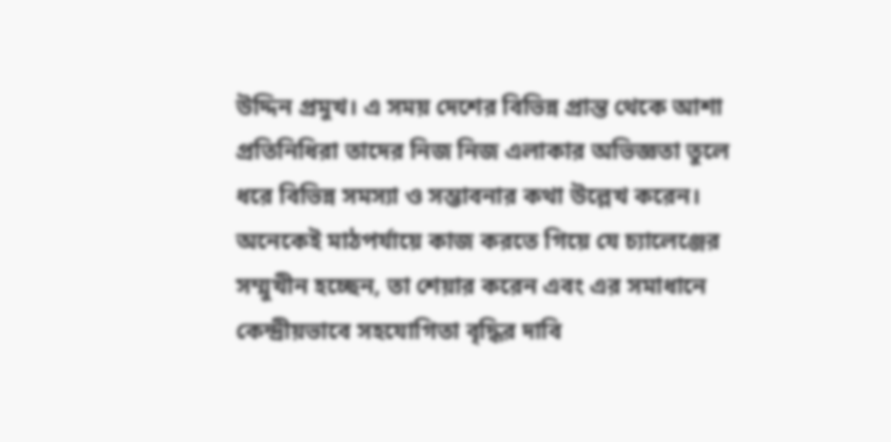উদ্দিন প্রমুখ। এ সময় দেশের বিভিন্ন প্রান্ত থেকে আশা প্রতিনিধিরা তাদের নিজ নিজ এলাকার অভিজ্ঞতা তুলে ধরে বিভিন্ন সমস্যা ও সম্ভাবনার কথা উল্লেখ করেন। অনেকেই মাঠপর্যায়ে কাজ করতে গিয়ে যে চ্যালেঞ্জের সম্মুখীন হচ্ছেন, তা শেয়ার করেন এবং এর সমাধানে কেন্দ্রীয়ভাবে সহযোগিতা বৃদ্ধির দাবি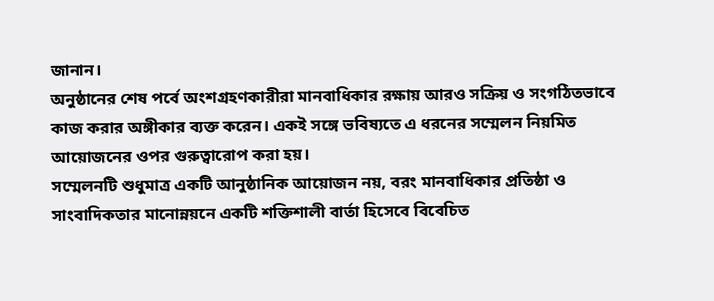জানান।
অনুষ্ঠানের শেষ পর্বে অংশগ্রহণকারীরা মানবাধিকার রক্ষায় আরও সক্রিয় ও সংগঠিতভাবে কাজ করার অঙ্গীকার ব্যক্ত করেন। একই সঙ্গে ভবিষ্যতে এ ধরনের সম্মেলন নিয়মিত আয়োজনের ওপর গুরুত্বারোপ করা হয়।
সম্মেলনটি শুধুমাত্র একটি আনুষ্ঠানিক আয়োজন নয়, বরং মানবাধিকার প্রতিষ্ঠা ও সাংবাদিকতার মানোন্নয়নে একটি শক্তিশালী বার্তা হিসেবে বিবেচিত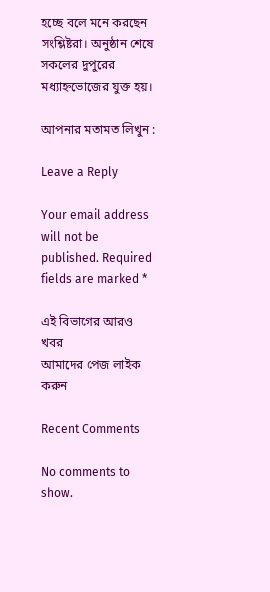হচ্ছে বলে মনে করছেন সংশ্লিষ্টরা। অনুষ্ঠান শেষে সকলের দুপুরের মধ্যাহ্নভোজের যুক্ত হয়।

আপনার মতামত লিখুন :

Leave a Reply

Your email address will not be published. Required fields are marked *

এই বিভাগের আরও খবর
আমাদের পেজ লাইক করুন

Recent Comments

No comments to show.